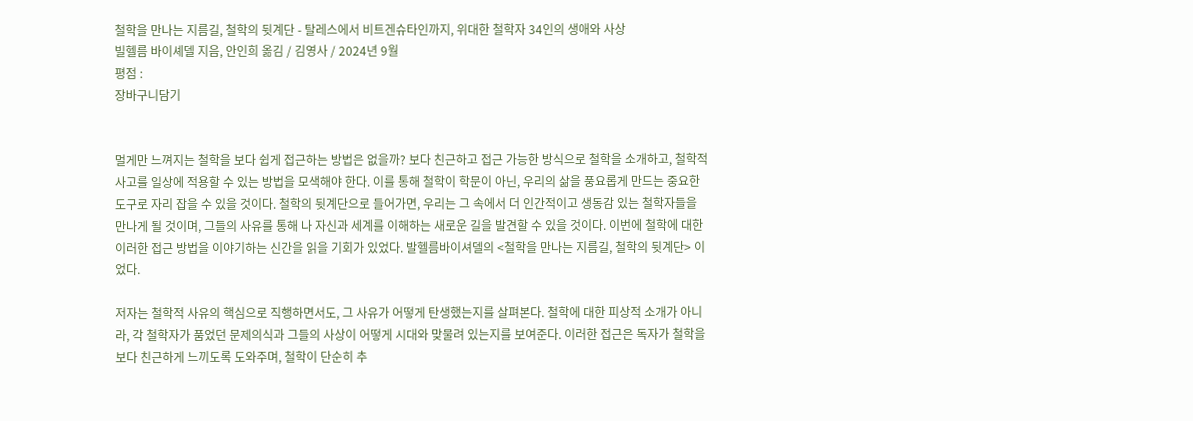철학을 만나는 지름길, 철학의 뒷계단 - 탈레스에서 비트겐슈타인까지, 위대한 철학자 34인의 생애와 사상
빌헬름 바이셰델 지음, 안인희 옮김 / 김영사 / 2024년 9월
평점 :
장바구니담기


멀게만 느껴지는 철학을 보다 쉽게 접근하는 방법은 없을까? 보다 친근하고 접근 가능한 방식으로 철학을 소개하고, 철학적 사고를 일상에 적용할 수 있는 방법을 모색해야 한다. 이를 통해 철학이 학문이 아닌, 우리의 삶을 풍요롭게 만드는 중요한 도구로 자리 잡을 수 있을 것이다. 철학의 뒷계단으로 들어가면, 우리는 그 속에서 더 인간적이고 생동감 있는 철학자들을 만나게 될 것이며, 그들의 사유를 통해 나 자신과 세계를 이해하는 새로운 길을 발견할 수 있을 것이다. 이번에 철학에 대한 이러한 접근 방법을 이야기하는 신간을 읽을 기회가 있었다. 발헬름바이셔델의 <철학을 만나는 지름길, 철학의 뒷계단> 이었다.

저자는 철학적 사유의 핵심으로 직행하면서도, 그 사유가 어떻게 탄생했는지를 살펴본다. 철학에 대한 피상적 소개가 아니라, 각 철학자가 품었던 문제의식과 그들의 사상이 어떻게 시대와 맞물려 있는지를 보여준다. 이러한 접근은 독자가 철학을 보다 친근하게 느끼도록 도와주며, 철학이 단순히 추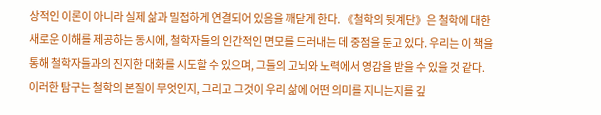상적인 이론이 아니라 실제 삶과 밀접하게 연결되어 있음을 깨닫게 한다. 《철학의 뒷계단》은 철학에 대한 새로운 이해를 제공하는 동시에, 철학자들의 인간적인 면모를 드러내는 데 중점을 둔고 있다. 우리는 이 책을 통해 철학자들과의 진지한 대화를 시도할 수 있으며, 그들의 고뇌와 노력에서 영감을 받을 수 있을 것 같다. 이러한 탐구는 철학의 본질이 무엇인지, 그리고 그것이 우리 삶에 어떤 의미를 지니는지를 깊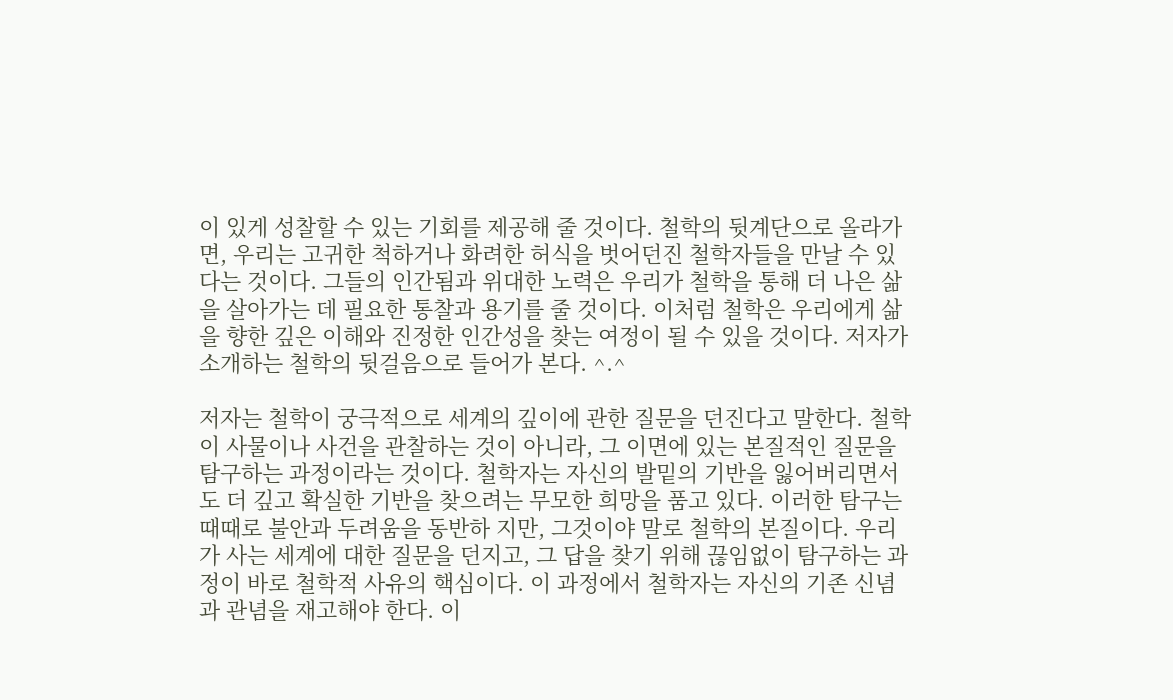이 있게 성찰할 수 있는 기회를 제공해 줄 것이다. 철학의 뒷계단으로 올라가면, 우리는 고귀한 척하거나 화려한 허식을 벗어던진 철학자들을 만날 수 있다는 것이다. 그들의 인간됨과 위대한 노력은 우리가 철학을 통해 더 나은 삶을 살아가는 데 필요한 통찰과 용기를 줄 것이다. 이처럼 철학은 우리에게 삶을 향한 깊은 이해와 진정한 인간성을 찾는 여정이 될 수 있을 것이다. 저자가 소개하는 철학의 뒷걸음으로 들어가 본다. ^.^

저자는 철학이 궁극적으로 세계의 깊이에 관한 질문을 던진다고 말한다. 철학이 사물이나 사건을 관찰하는 것이 아니라, 그 이면에 있는 본질적인 질문을 탐구하는 과정이라는 것이다. 철학자는 자신의 발밑의 기반을 잃어버리면서도 더 깊고 확실한 기반을 찾으려는 무모한 희망을 품고 있다. 이러한 탐구는 때때로 불안과 두려움을 동반하 지만, 그것이야 말로 철학의 본질이다. 우리가 사는 세계에 대한 질문을 던지고, 그 답을 찾기 위해 끊임없이 탐구하는 과정이 바로 철학적 사유의 핵심이다. 이 과정에서 철학자는 자신의 기존 신념과 관념을 재고해야 한다. 이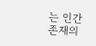는 인간 존재의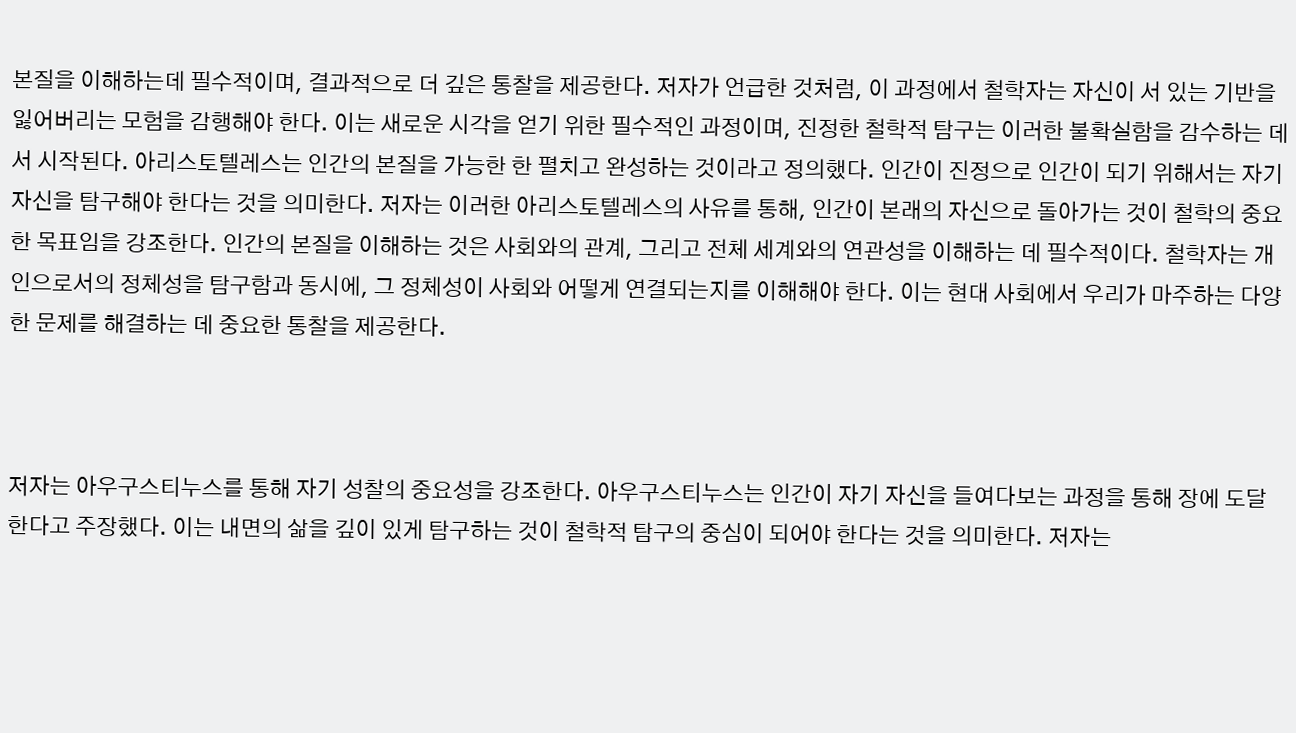본질을 이해하는데 필수적이며, 결과적으로 더 깊은 통찰을 제공한다. 저자가 언급한 것처럼, 이 과정에서 철학자는 자신이 서 있는 기반을 잃어버리는 모험을 감행해야 한다. 이는 새로운 시각을 얻기 위한 필수적인 과정이며, 진정한 철학적 탐구는 이러한 불확실함을 감수하는 데서 시작된다. 아리스토텔레스는 인간의 본질을 가능한 한 펼치고 완성하는 것이라고 정의했다. 인간이 진정으로 인간이 되기 위해서는 자기 자신을 탐구해야 한다는 것을 의미한다. 저자는 이러한 아리스토텔레스의 사유를 통해, 인간이 본래의 자신으로 돌아가는 것이 철학의 중요한 목표임을 강조한다. 인간의 본질을 이해하는 것은 사회와의 관계, 그리고 전체 세계와의 연관성을 이해하는 데 필수적이다. 철학자는 개인으로서의 정체성을 탐구함과 동시에, 그 정체성이 사회와 어떻게 연결되는지를 이해해야 한다. 이는 현대 사회에서 우리가 마주하는 다양한 문제를 해결하는 데 중요한 통찰을 제공한다.



저자는 아우구스티누스를 통해 자기 성찰의 중요성을 강조한다. 아우구스티누스는 인간이 자기 자신을 들여다보는 과정을 통해 장에 도달한다고 주장했다. 이는 내면의 삶을 깊이 있게 탐구하는 것이 철학적 탐구의 중심이 되어야 한다는 것을 의미한다. 저자는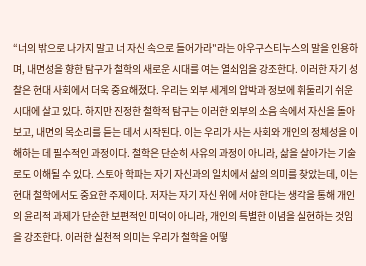“너의 밖으로 나가지 말고 너 자신 속으로 들어가라"라는 아우구스티누스의 말을 인용하며, 내면성을 향한 탐구가 철학의 새로운 시대를 여는 열쇠임을 강조한다. 이러한 자기 성찰은 현대 사회에서 더욱 중요해졌다. 우리는 외부 세계의 압박과 정보에 휘둘리기 쉬운 시대에 살고 있다. 하지만 진정한 철학적 탐구는 이러한 외부의 소음 속에서 자신을 돌아보고, 내면의 목소리를 듣는 데서 시작된다. 이는 우리가 사는 사회와 개인의 정체성을 이해하는 데 필수적인 과정이다. 철학은 단순히 사유의 과정이 아니라, 삶을 살아가는 기술로도 이해될 수 있다. 스토아 학파는 자기 자신과의 일치에서 삶의 의미를 찾았는데, 이는 현대 철학에서도 중요한 주제이다. 저자는 자기 자신 위에 서야 한다는 생각을 통해 개인의 윤리적 과제가 단순한 보편적인 미덕이 아니라, 개인의 특별한 이념을 실현하는 것임을 강조한다. 이러한 실천적 의미는 우리가 철학을 어떻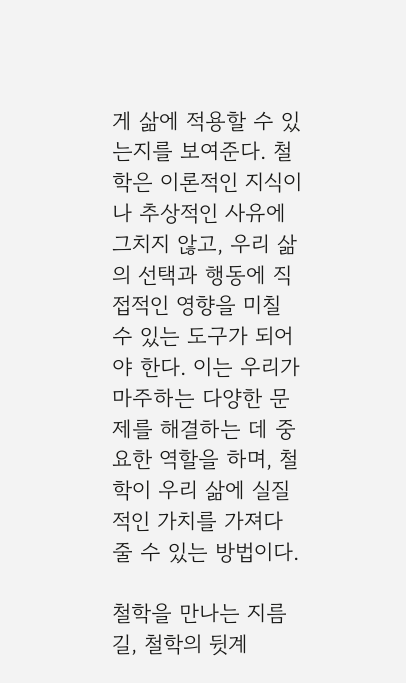게 삶에 적용할 수 있 는지를 보여준다. 철학은 이론적인 지식이나 추상적인 사유에 그치지 않고, 우리 삶의 선택과 행동에 직접적인 영향을 미칠 수 있는 도구가 되어야 한다. 이는 우리가 마주하는 다양한 문제를 해결하는 데 중요한 역할을 하며, 철학이 우리 삶에 실질적인 가치를 가져다 줄 수 있는 방법이다.

철학을 만나는 지름길, 철학의 뒷계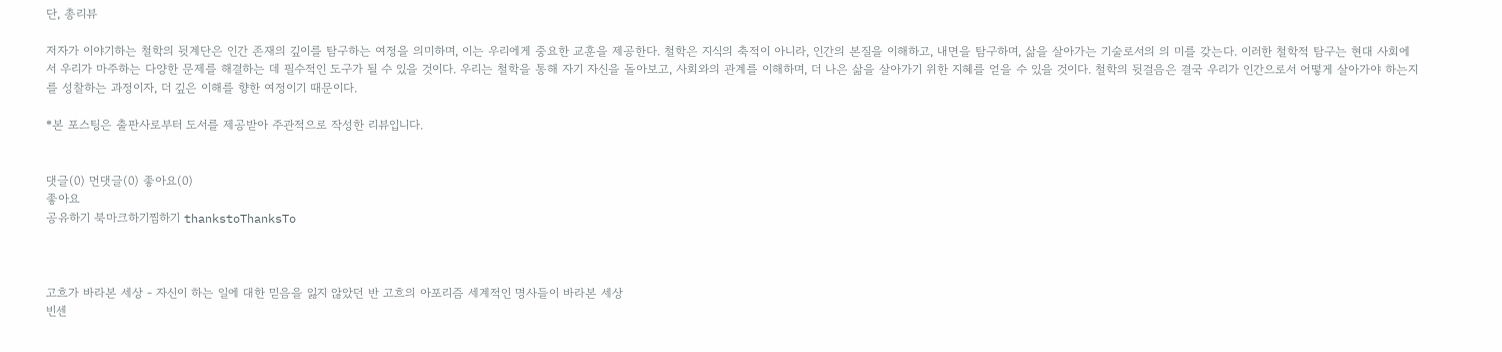단, 총리뷰

저자가 이야기하는 철학의 뒷계단은 인간 존재의 깊이를 탐구하는 여정을 의미하며, 이는 우리에게 중요한 교훈을 제공한다. 철학은 지식의 축적이 아니라, 인간의 본질을 이해하고, 내면을 탐구하며, 삶을 살아가는 기술로서의 의 미를 갖는다. 이러한 철학적 탐구는 현대 사회에서 우리가 마주하는 다양한 문제를 해결하는 데 필수적인 도구가 될 수 있을 것이다. 우리는 철학을 통해 자기 자신을 돌아보고, 사회와의 관계를 이해하며, 더 나은 삶을 살아가기 위한 지혜를 얻을 수 있을 것이다. 철학의 뒷걸음은 결국 우리가 인간으로서 어떻게 살아가야 하는지를 성찰하는 과정이자, 더 깊은 이해를 향한 여정이기 때문이다.

*본 포스팅은 출판사로부터 도서를 제공받아 주관적으로 작성한 리뷰입니다.


댓글(0) 먼댓글(0) 좋아요(0)
좋아요
공유하기 북마크하기찜하기 thankstoThanksTo



고흐가 바라본 세상 - 자신이 하는 일에 대한 믿음을 잃지 않았던 반 고흐의 아포리즘 세계적인 명사들이 바라본 세상
빈센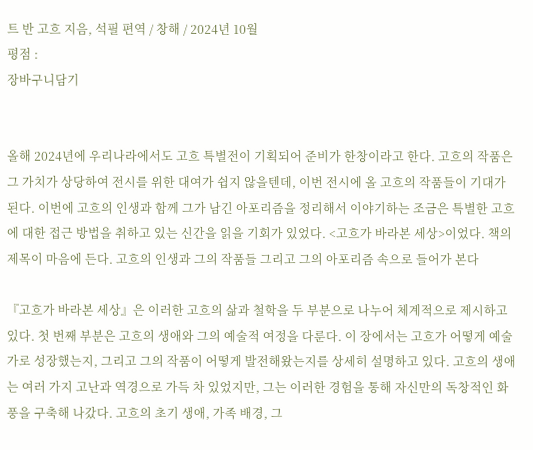트 반 고흐 지음, 석필 편역 / 창해 / 2024년 10월
평점 :
장바구니담기


올해 2024년에 우리나라에서도 고흐 특별전이 기획되어 준비가 한창이라고 한다. 고흐의 작품은 그 가치가 상당하여 전시를 위한 대여가 쉽지 않을텐데, 이번 전시에 올 고흐의 작품들이 기대가 된다. 이번에 고흐의 인생과 함께 그가 남긴 아포리즘을 정리해서 이야기하는 조금은 특별한 고흐에 대한 접근 방법을 취하고 있는 신간을 읽을 기회가 있었다. <고흐가 바라본 세상>이었다. 책의 제목이 마음에 든다. 고흐의 인생과 그의 작품들 그리고 그의 아포리즘 속으로 들어가 본다

『고흐가 바라본 세상』은 이러한 고흐의 삶과 철학을 두 부분으로 나누어 체계적으로 제시하고 있다. 첫 번째 부분은 고흐의 생애와 그의 예술적 여정을 다룬다. 이 장에서는 고흐가 어떻게 예술가로 성장했는지, 그리고 그의 작품이 어떻게 발전해왔는지를 상세히 설명하고 있다. 고흐의 생애는 여러 가지 고난과 역경으로 가득 차 있었지만, 그는 이러한 경험을 통해 자신만의 독창적인 화풍을 구축해 나갔다. 고흐의 초기 생애, 가족 배경, 그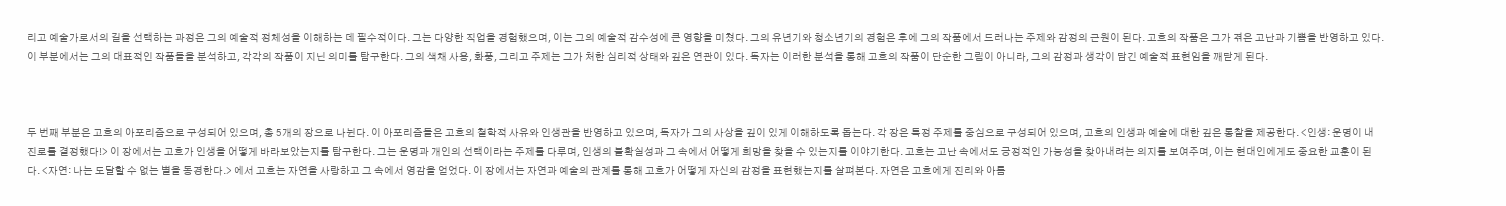리고 예술가로서의 길을 선택하는 과정은 그의 예술적 정체성을 이해하는 데 필수적이다. 그는 다양한 직업을 경험했으며, 이는 그의 예술적 감수성에 큰 영향을 미쳤다. 그의 유년기와 청소년기의 경험은 후에 그의 작품에서 드러나는 주제와 감정의 근원이 된다. 고흐의 작품은 그가 겪은 고난과 기쁨을 반영하고 있다. 이 부분에서는 그의 대표적인 작품들을 분석하고, 각각의 작품이 지닌 의미를 탐구한다. 그의 색채 사용, 화풍, 그리고 주제는 그가 처한 심리적 상태와 깊은 연관이 있다. 독자는 이러한 분석을 통해 고흐의 작품이 단순한 그림이 아니라, 그의 감정과 생각이 담긴 예술적 표현임을 깨닫게 된다.



두 번째 부분은 고흐의 아포리즘으로 구성되어 있으며, 총 5개의 장으로 나뉜다. 이 아포리즘들은 고흐의 철학적 사유와 인생관을 반영하고 있으며, 독자가 그의 사상을 깊이 있게 이해하도록 돕는다. 각 장은 특정 주제를 중심으로 구성되어 있으며, 고흐의 인생과 예술에 대한 깊은 통찰을 제공한다. <인생: 운명이 내 진로를 결정했다!> 이 장에서는 고흐가 인생을 어떻게 바라보았는지를 탐구한다. 그는 운명과 개인의 선택이라는 주제를 다루며, 인생의 불확실성과 그 속에서 어떻게 희망을 찾을 수 있는지를 이야기한다. 고흐는 고난 속에서도 긍정적인 가능성을 찾아내려는 의지를 보여주며, 이는 현대인에게도 중요한 교훈이 된다. <자연: 나는 도달할 수 없는 별을 동경한다.> 에서 고흐는 자연을 사랑하고 그 속에서 영감을 얻었다. 이 장에서는 자연과 예술의 관계를 통해 고흐가 어떻게 자신의 감정을 표현했는지를 살펴본다. 자연은 고흐에게 진리와 아름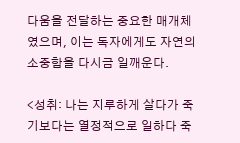다움을 전달하는 중요한 매개체였으며, 이는 독자에게도 자연의 소중함을 다시금 일깨운다.

<성취: 나는 지루하게 살다가 죽기보다는 열정적으로 일하다 죽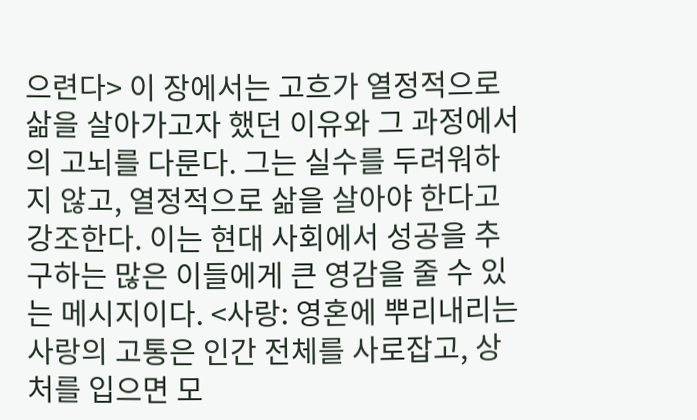으련다> 이 장에서는 고흐가 열정적으로 삶을 살아가고자 했던 이유와 그 과정에서의 고뇌를 다룬다. 그는 실수를 두려워하지 않고, 열정적으로 삶을 살아야 한다고 강조한다. 이는 현대 사회에서 성공을 추구하는 많은 이들에게 큰 영감을 줄 수 있는 메시지이다. <사랑: 영혼에 뿌리내리는 사랑의 고통은 인간 전체를 사로잡고, 상처를 입으면 모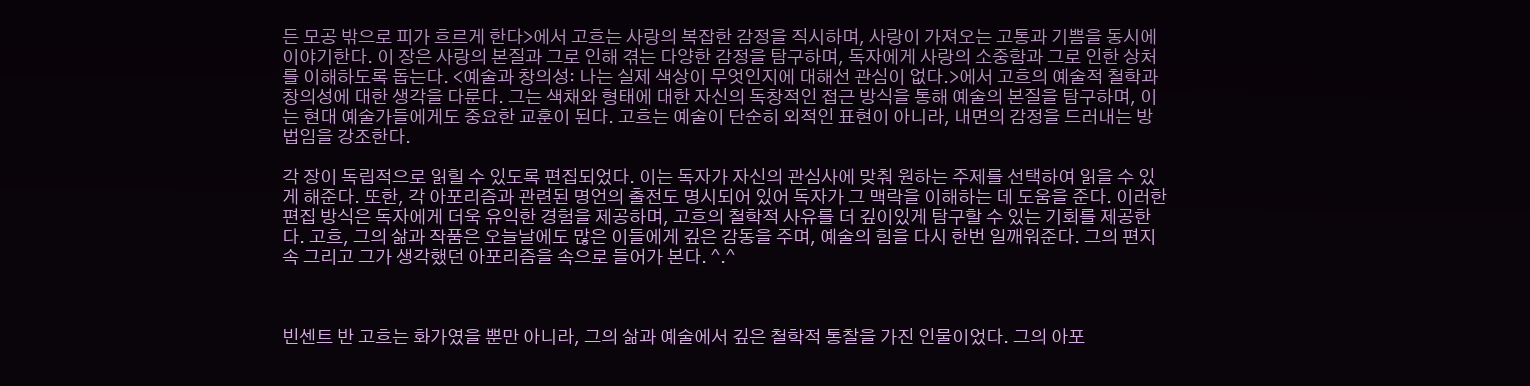든 모공 밖으로 피가 흐르게 한다>에서 고흐는 사랑의 복잡한 감정을 직시하며, 사랑이 가져오는 고통과 기쁨을 동시에 이야기한다. 이 장은 사랑의 본질과 그로 인해 겪는 다양한 감정을 탐구하며, 독자에게 사랑의 소중함과 그로 인한 상처를 이해하도록 돕는다. <예술과 창의성: 나는 실제 색상이 무엇인지에 대해선 관심이 없다.>에서 고흐의 예술적 철학과 창의성에 대한 생각을 다룬다. 그는 색채와 형태에 대한 자신의 독창적인 접근 방식을 통해 예술의 본질을 탐구하며, 이는 현대 예술가들에게도 중요한 교훈이 된다. 고흐는 예술이 단순히 외적인 표현이 아니라, 내면의 감정을 드러내는 방법임을 강조한다.

각 장이 독립적으로 읽힐 수 있도록 편집되었다. 이는 독자가 자신의 관심사에 맞춰 원하는 주제를 선택하여 읽을 수 있게 해준다. 또한, 각 아포리즘과 관련된 명언의 출전도 명시되어 있어 독자가 그 맥락을 이해하는 데 도움을 준다. 이러한 편집 방식은 독자에게 더욱 유익한 경험을 제공하며, 고흐의 철학적 사유를 더 깊이있게 탐구할 수 있는 기회를 제공한다. 고흐, 그의 삶과 작품은 오늘날에도 많은 이들에게 깊은 감동을 주며, 예술의 힘을 다시 한번 일깨워준다. 그의 편지 속 그리고 그가 생각했던 아포리즘을 속으로 들어가 본다. ^.^



빈센트 반 고흐는 화가였을 뿐만 아니라, 그의 삶과 예술에서 깊은 철학적 통찰을 가진 인물이었다. 그의 아포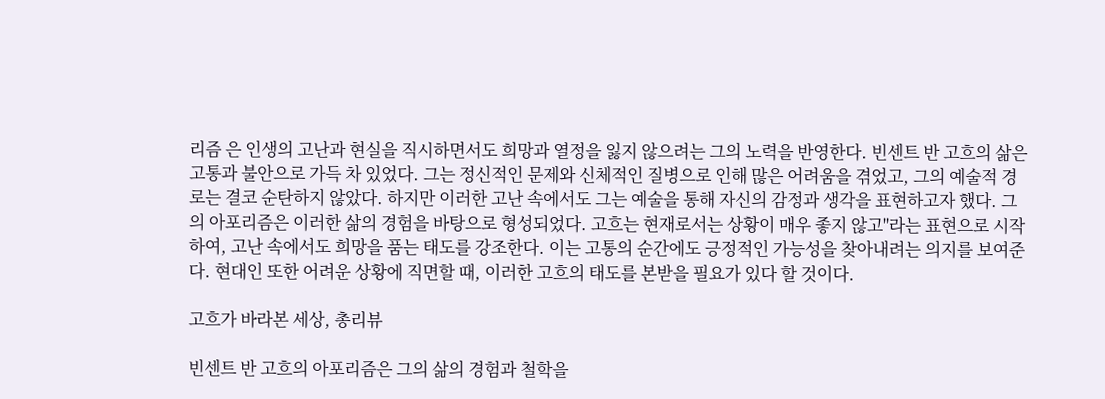리즘 은 인생의 고난과 현실을 직시하면서도 희망과 열정을 잃지 않으려는 그의 노력을 반영한다. 빈센트 반 고흐의 삶은 고통과 불안으로 가득 차 있었다. 그는 정신적인 문제와 신체적인 질병으로 인해 많은 어려움을 겪었고, 그의 예술적 경로는 결코 순탄하지 않았다. 하지만 이러한 고난 속에서도 그는 예술을 통해 자신의 감정과 생각을 표현하고자 했다. 그의 아포리즘은 이러한 삶의 경험을 바탕으로 형성되었다. 고흐는 현재로서는 상황이 매우 좋지 않고"라는 표현으로 시작하여, 고난 속에서도 희망을 품는 태도를 강조한다. 이는 고통의 순간에도 긍정적인 가능성을 찾아내려는 의지를 보여준다. 현대인 또한 어려운 상황에 직면할 때, 이러한 고흐의 태도를 본받을 필요가 있다 할 것이다.

고흐가 바라본 세상, 총리뷰

빈센트 반 고흐의 아포리즘은 그의 삶의 경험과 철학을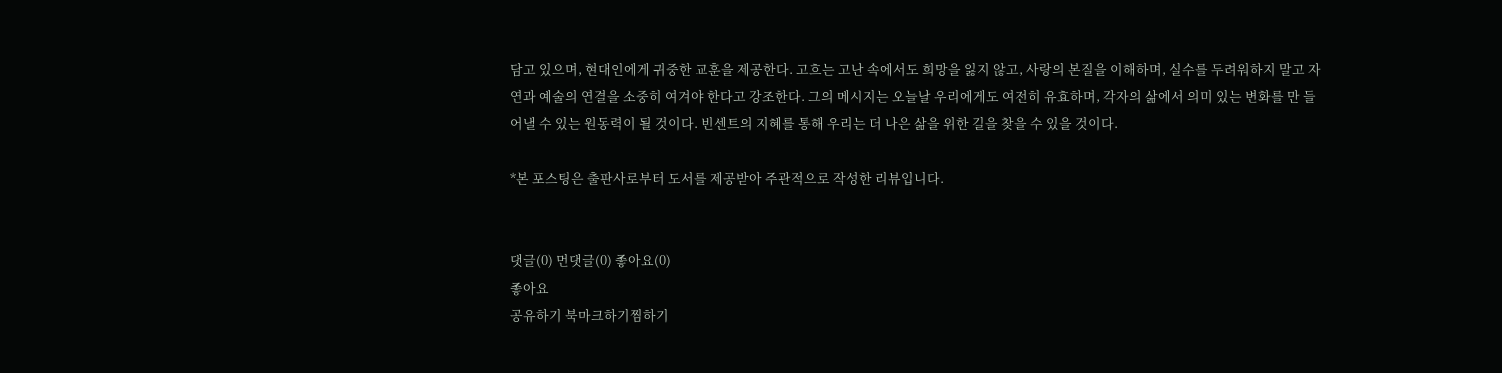담고 있으며, 현대인에게 귀중한 교훈을 제공한다. 고흐는 고난 속에서도 희망을 잃지 않고, 사랑의 본질을 이해하며, 실수를 두려워하지 말고 자연과 예술의 연결을 소중히 여겨야 한다고 강조한다. 그의 메시지는 오늘날 우리에게도 여전히 유효하며, 각자의 삶에서 의미 있는 변화를 만 들어낼 수 있는 원동력이 될 것이다. 빈센트의 지혜를 통해 우리는 더 나은 삶을 위한 길을 찾을 수 있을 것이다.

*본 포스팅은 출판사로부터 도서를 제공받아 주관적으로 작성한 리뷰입니다.


댓글(0) 먼댓글(0) 좋아요(0)
좋아요
공유하기 북마크하기찜하기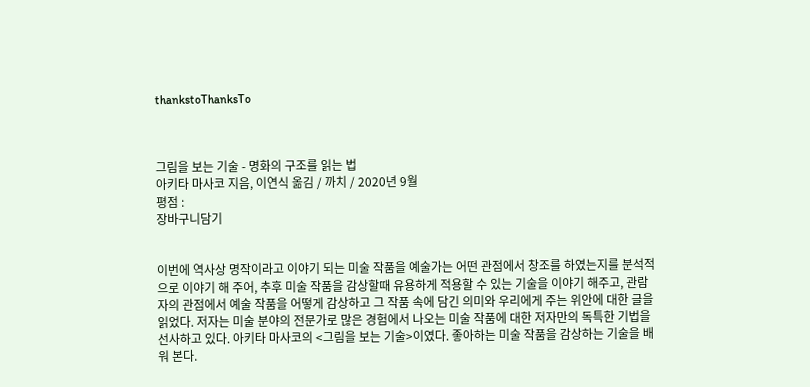thankstoThanksTo



그림을 보는 기술 - 명화의 구조를 읽는 법
아키타 마사코 지음, 이연식 옮김 / 까치 / 2020년 9월
평점 :
장바구니담기


이번에 역사상 명작이라고 이야기 되는 미술 작품을 예술가는 어떤 관점에서 창조를 하였는지를 분석적으로 이야기 해 주어, 추후 미술 작품을 감상할때 유용하게 적용할 수 있는 기술을 이야기 해주고, 관람자의 관점에서 예술 작품을 어떻게 감상하고 그 작품 속에 담긴 의미와 우리에게 주는 위안에 대한 글을 읽었다. 저자는 미술 분야의 전문가로 많은 경험에서 나오는 미술 작품에 대한 저자만의 독특한 기법을 선사하고 있다. 아키타 마사코의 <그림을 보는 기술>이였다. 좋아하는 미술 작품을 감상하는 기술을 배워 본다.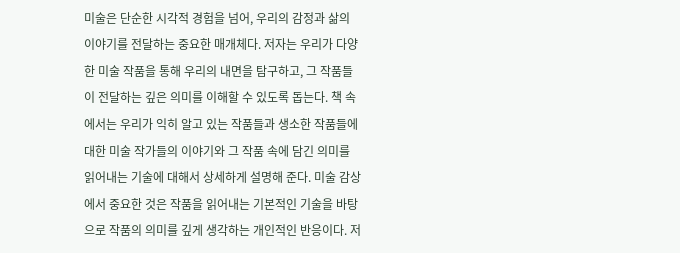미술은 단순한 시각적 경험을 넘어, 우리의 감정과 삶의 이야기를 전달하는 중요한 매개체다. 저자는 우리가 다양 한 미술 작품을 통해 우리의 내면을 탐구하고, 그 작품들이 전달하는 깊은 의미를 이해할 수 있도록 돕는다. 책 속에서는 우리가 익히 알고 있는 작품들과 생소한 작품들에 대한 미술 작가들의 이야기와 그 작품 속에 담긴 의미를 읽어내는 기술에 대해서 상세하게 설명해 준다. 미술 감상에서 중요한 것은 작품을 읽어내는 기본적인 기술을 바탕으로 작품의 의미를 깊게 생각하는 개인적인 반응이다. 저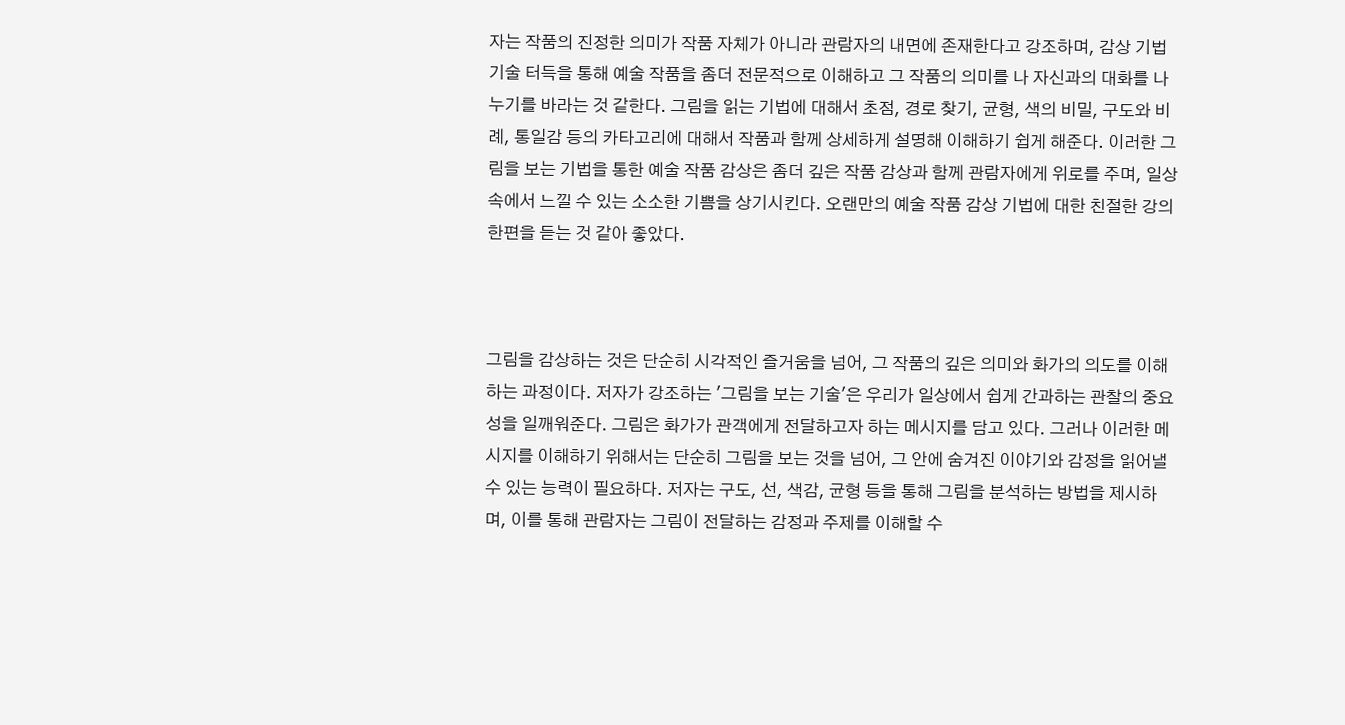자는 작품의 진정한 의미가 작품 자체가 아니라 관람자의 내면에 존재한다고 강조하며, 감상 기법 기술 터득을 통해 예술 작품을 좀더 전문적으로 이해하고 그 작품의 의미를 나 자신과의 대화를 나누기를 바라는 것 같한다. 그림을 읽는 기법에 대해서 초점, 경로 찾기, 균형, 색의 비밀, 구도와 비례, 통일감 등의 카타고리에 대해서 작품과 함께 상세하게 설명해 이해하기 쉽게 해준다. 이러한 그림을 보는 기법을 통한 예술 작품 감상은 좀더 깊은 작품 감상과 함께 관람자에게 위로를 주며, 일상 속에서 느낄 수 있는 소소한 기쁨을 상기시킨다. 오랜만의 예술 작품 감상 기법에 대한 친절한 강의 한편을 듣는 것 같아 좋았다.



그림을 감상하는 것은 단순히 시각적인 즐거움을 넘어, 그 작품의 깊은 의미와 화가의 의도를 이해하는 과정이다. 저자가 강조하는 '그림을 보는 기술'은 우리가 일상에서 쉽게 간과하는 관찰의 중요성을 일깨워준다. 그림은 화가가 관객에게 전달하고자 하는 메시지를 담고 있다. 그러나 이러한 메시지를 이해하기 위해서는 단순히 그림을 보는 것을 넘어, 그 안에 숨겨진 이야기와 감정을 읽어낼 수 있는 능력이 필요하다. 저자는 구도, 선, 색감, 균형 등을 통해 그림을 분석하는 방법을 제시하며, 이를 통해 관람자는 그림이 전달하는 감정과 주제를 이해할 수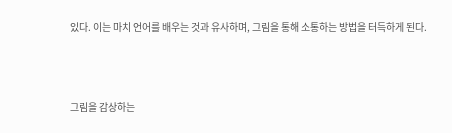있다. 이는 마치 언어를 배우는 것과 유사하며, 그림을 통해 소통하는 방법을 터득하게 된다.



그림을 감상하는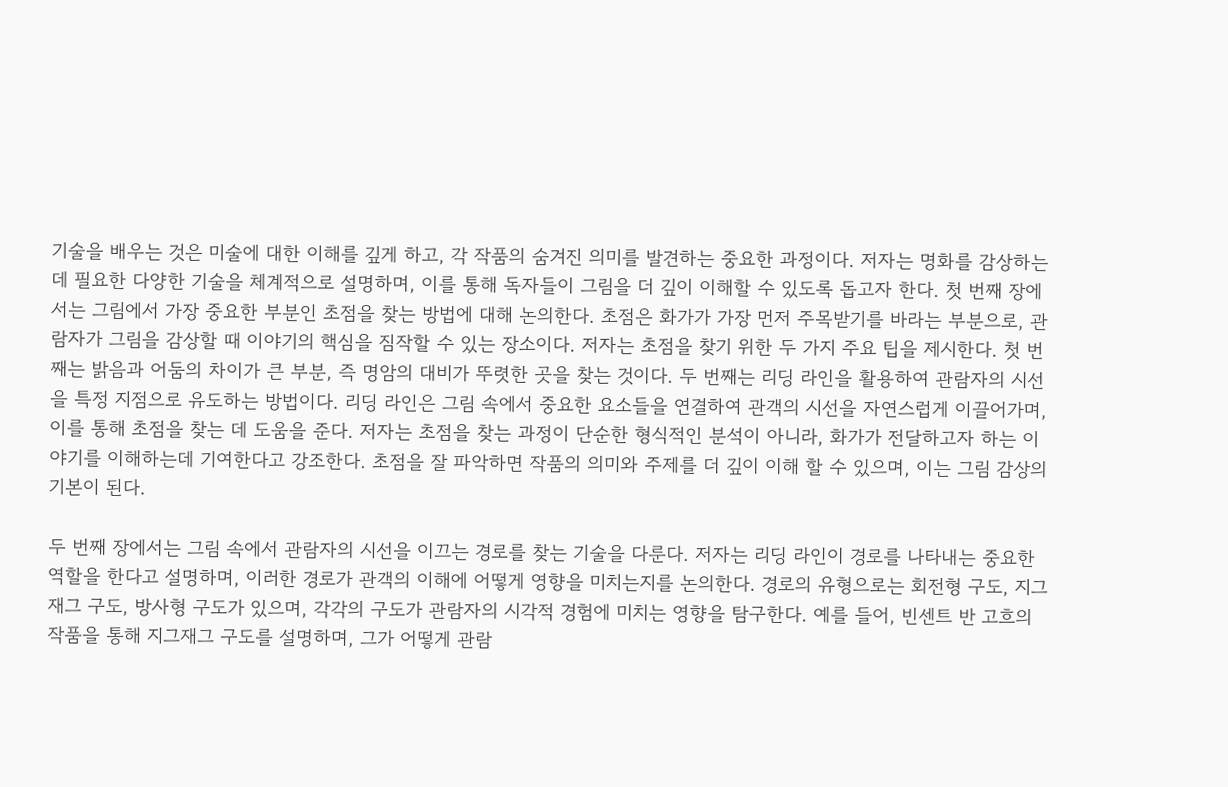기술을 배우는 것은 미술에 대한 이해를 깊게 하고, 각 작품의 숨겨진 의미를 발견하는 중요한 과정이다. 저자는 명화를 감상하는 데 필요한 다양한 기술을 체계적으로 설명하며, 이를 통해 독자들이 그림을 더 깊이 이해할 수 있도록 돕고자 한다. 첫 번째 장에서는 그림에서 가장 중요한 부분인 초점을 찾는 방법에 대해 논의한다. 초점은 화가가 가장 먼저 주목받기를 바라는 부분으로, 관람자가 그림을 감상할 때 이야기의 핵심을 짐작할 수 있는 장소이다. 저자는 초점을 찾기 위한 두 가지 주요 팁을 제시한다. 첫 번째는 밝음과 어둠의 차이가 큰 부분, 즉 명암의 대비가 뚜렷한 곳을 찾는 것이다. 두 번째는 리딩 라인을 활용하여 관람자의 시선을 특정 지점으로 유도하는 방법이다. 리딩 라인은 그림 속에서 중요한 요소들을 연결하여 관객의 시선을 자연스럽게 이끌어가며, 이를 통해 초점을 찾는 데 도움을 준다. 저자는 초점을 찾는 과정이 단순한 형식적인 분석이 아니라, 화가가 전달하고자 하는 이야기를 이해하는데 기여한다고 강조한다. 초점을 잘 파악하면 작품의 의미와 주제를 더 깊이 이해 할 수 있으며, 이는 그림 감상의 기본이 된다.

두 번째 장에서는 그림 속에서 관람자의 시선을 이끄는 경로를 찾는 기술을 다룬다. 저자는 리딩 라인이 경로를 나타내는 중요한 역할을 한다고 설명하며, 이러한 경로가 관객의 이해에 어떻게 영향을 미치는지를 논의한다. 경로의 유형으로는 회전형 구도, 지그재그 구도, 방사형 구도가 있으며, 각각의 구도가 관람자의 시각적 경험에 미치는 영향을 탐구한다. 예를 들어, 빈센트 반 고흐의 작품을 통해 지그재그 구도를 설명하며, 그가 어떻게 관람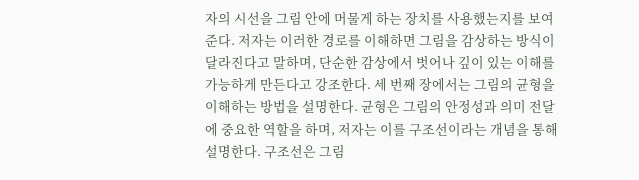자의 시선을 그림 안에 머물게 하는 장치를 사용했는지를 보여준다. 저자는 이러한 경로를 이해하면 그림을 감상하는 방식이 달라진다고 말하며, 단순한 감상에서 벗어나 깊이 있는 이해를 가능하게 만든다고 강조한다. 세 번째 장에서는 그림의 균형을 이해하는 방법을 설명한다. 균형은 그림의 안정성과 의미 전달에 중요한 역할을 하며, 저자는 이를 구조선이라는 개념을 통해 설명한다. 구조선은 그림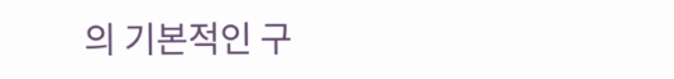의 기본적인 구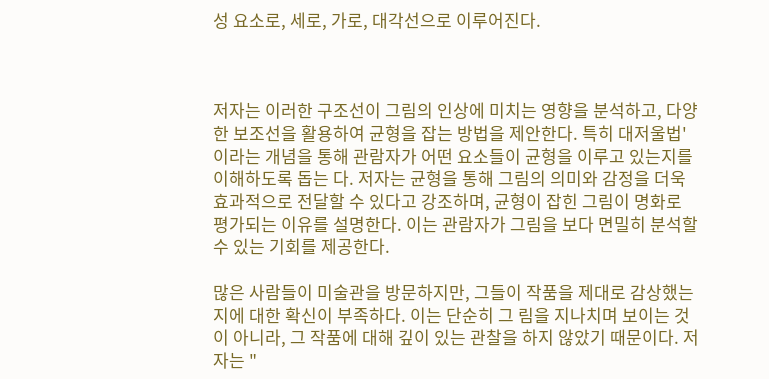성 요소로, 세로, 가로, 대각선으로 이루어진다.



저자는 이러한 구조선이 그림의 인상에 미치는 영향을 분석하고, 다양한 보조선을 활용하여 균형을 잡는 방법을 제안한다. 특히 대저울법'이라는 개념을 통해 관람자가 어떤 요소들이 균형을 이루고 있는지를 이해하도록 돕는 다. 저자는 균형을 통해 그림의 의미와 감정을 더욱 효과적으로 전달할 수 있다고 강조하며, 균형이 잡힌 그림이 명화로 평가되는 이유를 설명한다. 이는 관람자가 그림을 보다 면밀히 분석할 수 있는 기회를 제공한다.

많은 사람들이 미술관을 방문하지만, 그들이 작품을 제대로 감상했는지에 대한 확신이 부족하다. 이는 단순히 그 림을 지나치며 보이는 것이 아니라, 그 작품에 대해 깊이 있는 관찰을 하지 않았기 때문이다. 저자는 "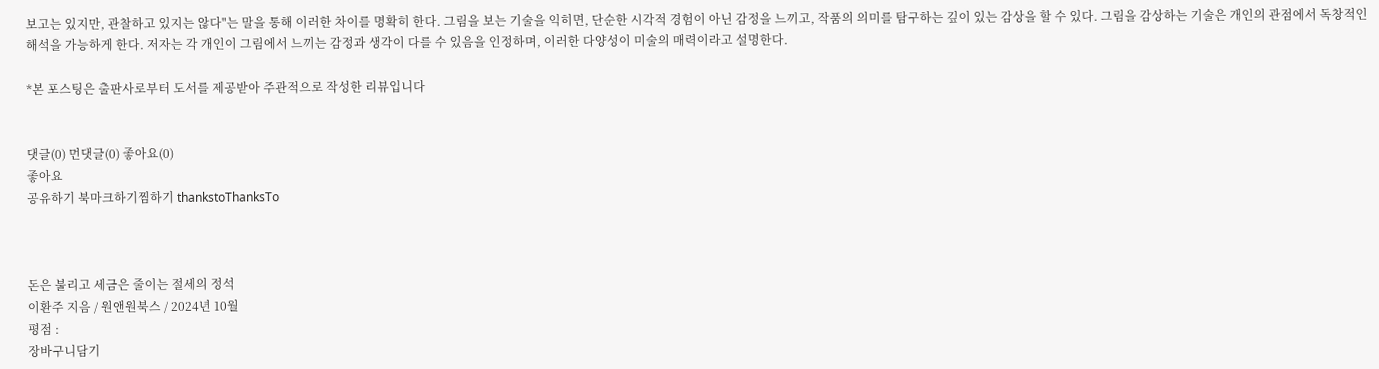보고는 있지만, 관찰하고 있지는 않다"는 말을 통해 이러한 차이를 명확히 한다. 그림을 보는 기술을 익히면, 단순한 시각적 경험이 아닌 감정을 느끼고, 작품의 의미를 탐구하는 깊이 있는 감상을 할 수 있다. 그림을 감상하는 기술은 개인의 관점에서 독창적인 해석을 가능하게 한다. 저자는 각 개인이 그림에서 느끼는 감정과 생각이 다를 수 있음을 인정하며, 이러한 다양성이 미술의 매력이라고 설명한다.

*본 포스팅은 출판사로부터 도서를 제공받아 주관적으로 작성한 리뷰입니다


댓글(0) 먼댓글(0) 좋아요(0)
좋아요
공유하기 북마크하기찜하기 thankstoThanksTo



돈은 불리고 세금은 줄이는 절세의 정석
이환주 지음 / 원앤원북스 / 2024년 10월
평점 :
장바구니담기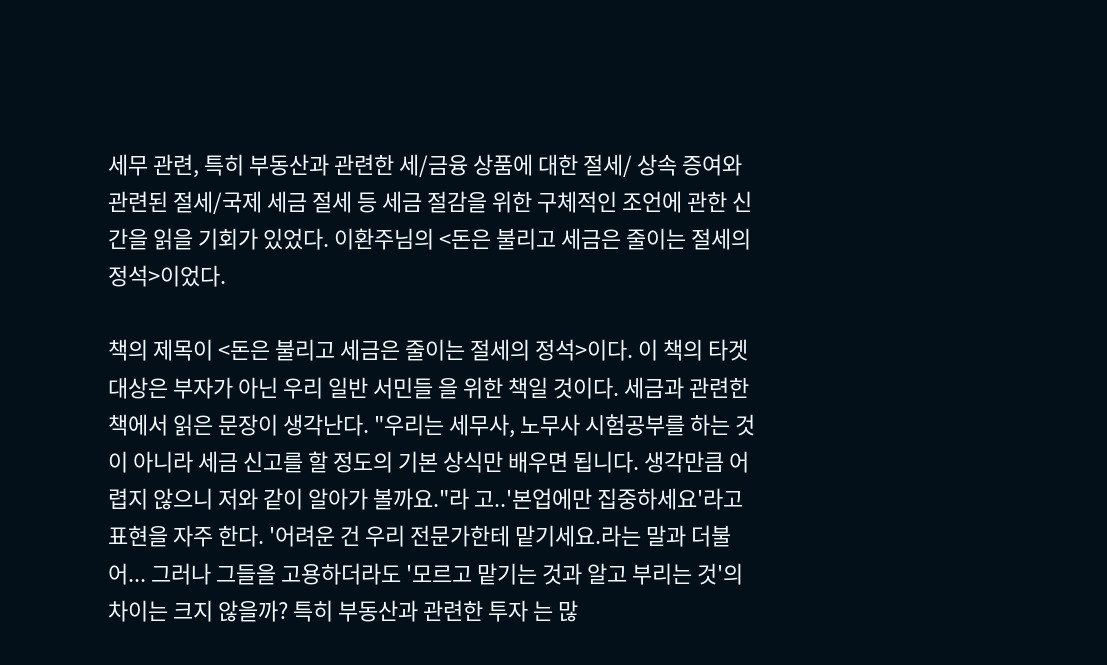세무 관련, 특히 부동산과 관련한 세/금융 상품에 대한 절세/ 상속 증여와 관련된 절세/국제 세금 절세 등 세금 절감을 위한 구체적인 조언에 관한 신간을 읽을 기회가 있었다. 이환주님의 <돈은 불리고 세금은 줄이는 절세의 정석>이었다.

책의 제목이 <돈은 불리고 세금은 줄이는 절세의 정석>이다. 이 책의 타겟 대상은 부자가 아닌 우리 일반 서민들 을 위한 책일 것이다. 세금과 관련한 책에서 읽은 문장이 생각난다. "우리는 세무사, 노무사 시험공부를 하는 것이 아니라 세금 신고를 할 정도의 기본 상식만 배우면 됩니다. 생각만큼 어렵지 않으니 저와 같이 알아가 볼까요."라 고..'본업에만 집중하세요'라고 표현을 자주 한다. '어려운 건 우리 전문가한테 맡기세요.라는 말과 더불어... 그러나 그들을 고용하더라도 '모르고 맡기는 것과 알고 부리는 것'의 차이는 크지 않을까? 특히 부동산과 관련한 투자 는 많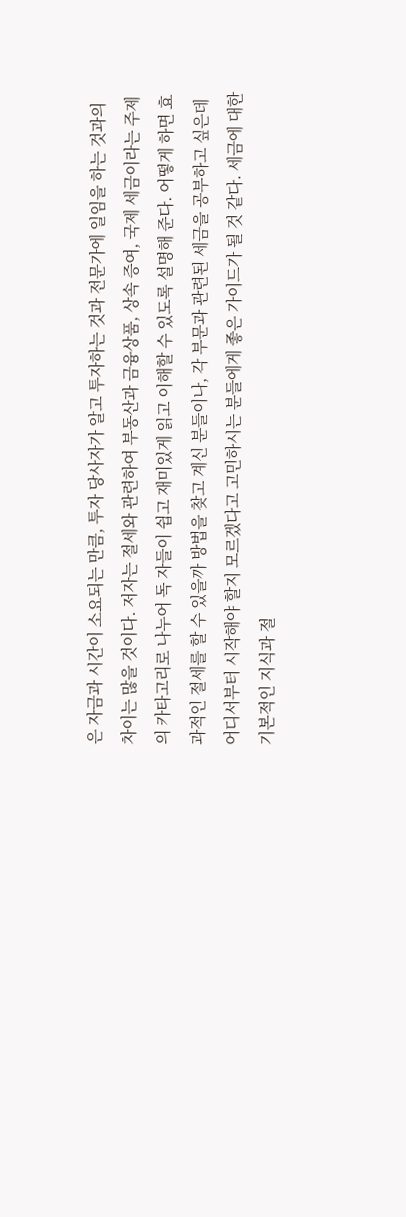은 자금과 시간이 소요되는 만큼, 투자 당사자가 알고 투자하는 것과 전문가에 일임을 하는 것과의 차이는 많을 것이다. 저자는 절세와 관련하여 부동산과 금융상품, 상속 증여, 국제 세금이라는 주제의 카타고리로 나누어 독 자들이 쉽고 재미있게 읽고 이해할 수 있도록 설명해 준다. 어떻게 하면 효과적인 절세를 할 수 있을까 방법을 찾고 계신 분들이나, 각 부문과 관련된 세금을 공부하고 싶은데 어디서부터 시작해야 할지 모르겠다고 고민하시는 분들에게 좋은 가이드가 될 것 같다. 세금에 대한 기본적인 지식과 절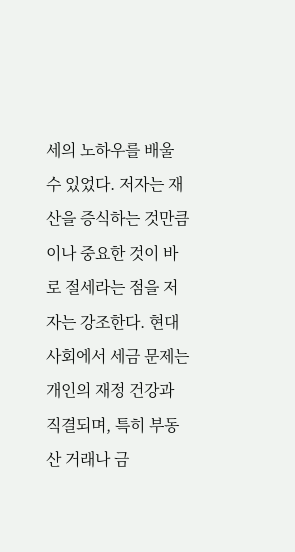세의 노하우를 배울 수 있었다. 저자는 재산을 증식하는 것만큼이나 중요한 것이 바로 절세라는 점을 저자는 강조한다. 현대 사회에서 세금 문제는 개인의 재정 건강과 직결되며, 특히 부동산 거래나 금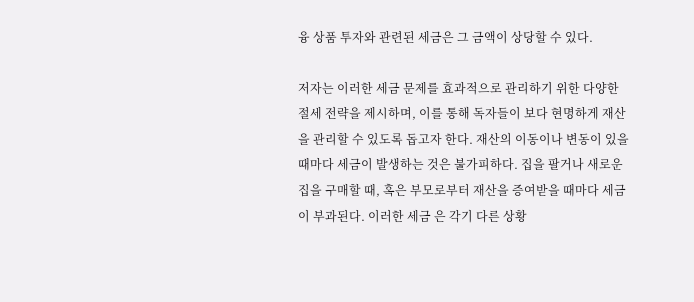융 상품 투자와 관련된 세금은 그 금액이 상당할 수 있다.

저자는 이러한 세금 문제를 효과적으로 관리하기 위한 다양한 절세 전략을 제시하며, 이를 통해 독자들이 보다 현명하게 재산을 관리할 수 있도록 돕고자 한다. 재산의 이동이나 변동이 있을 때마다 세금이 발생하는 것은 불가피하다. 집을 팔거나 새로운 집을 구매할 때, 혹은 부모로부터 재산을 증여받을 때마다 세금이 부과된다. 이러한 세금 은 각기 다른 상황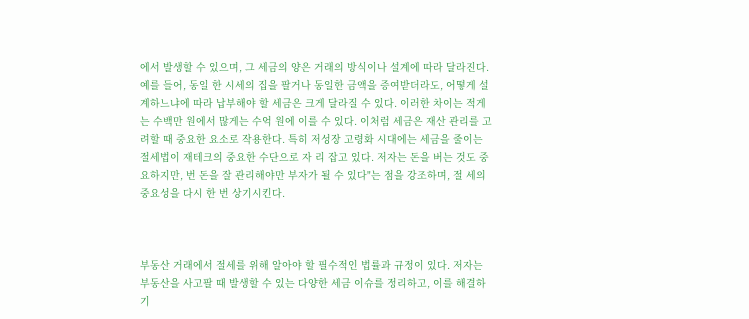에서 발생할 수 있으며, 그 세금의 양은 거래의 방식이나 설계에 따라 달라진다. 예를 들어, 동일 한 시세의 집을 팔거나 동일한 금액을 증여받더라도, 어떻게 설계하느냐에 따라 납부해야 할 세금은 크게 달라질 수 있다. 이러한 차이는 적게는 수백만 원에서 많게는 수억 원에 이를 수 있다. 이처럼 세금은 재산 관리를 고려할 때 중요한 요소로 작용한다. 특히 저성장 고령화 시대에는 세금을 줄이는 절세법이 재테크의 중요한 수단으로 자 리 잡고 있다. 저자는 돈을 버는 것도 중요하지만, 번 돈을 잘 관리해야만 부자가 될 수 있다"는 점을 강조하며, 절 세의 중요성을 다시 한 번 상기시킨다.



부동산 거래에서 절세를 위해 알아야 할 필수적인 법률과 규정이 있다. 저자는 부동산을 사고팔 때 발생할 수 있는 다양한 세금 이슈를 정리하고, 이를 해결하기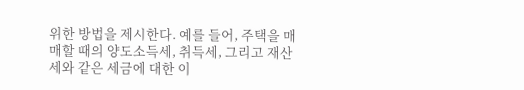위한 방법을 제시한다. 예를 들어, 주택을 매매할 때의 양도소득세, 취득세, 그리고 재산세와 같은 세금에 대한 이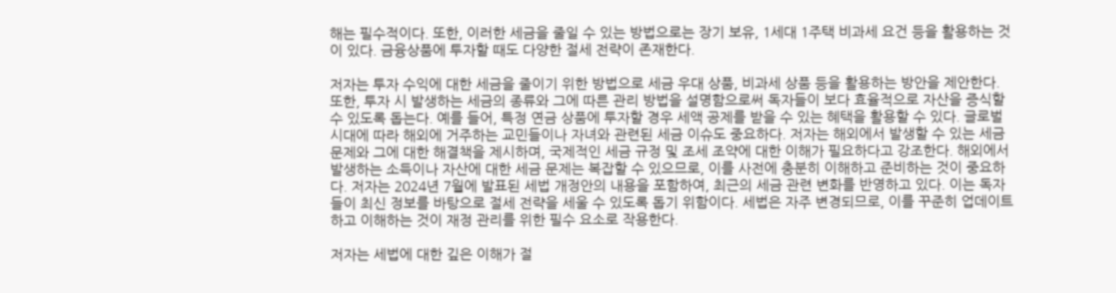해는 필수적이다. 또한, 이러한 세금을 줄일 수 있는 방법으로는 장기 보유, 1세대 1주택 비과세 요건 등을 활용하는 것이 있다. 금융상품에 투자할 때도 다양한 절세 전략이 존재한다.

저자는 투자 수익에 대한 세금을 줄이기 위한 방법으로 세금 우대 상품, 비과세 상품 등을 활용하는 방안을 제안한다. 또한, 투자 시 발생하는 세금의 종류와 그에 따른 관리 방법을 설명함으로써 독자들이 보다 효율적으로 자산을 증식할 수 있도록 돕는다. 예를 들어, 특정 연금 상품에 투자할 경우 세액 공제를 받을 수 있는 혜택을 활용할 수 있다. 글로벌 시대에 따라 해외에 거주하는 교민들이나 자녀와 관련된 세금 이슈도 중요하다. 저자는 해외에서 발생할 수 있는 세금 문제와 그에 대한 해결책을 제시하며, 국제적인 세금 규정 및 조세 조약에 대한 이해가 필요하다고 강조한다. 해외에서 발생하는 소득이나 자산에 대한 세금 문제는 복잡할 수 있으므로, 이를 사전에 충분히 이해하고 준비하는 것이 중요하다. 저자는 2024년 7월에 발표된 세법 개정안의 내용을 포함하여, 최근의 세금 관련 변화를 반영하고 있다. 이는 독자들이 최신 정보를 바탕으로 절세 전략을 세울 수 있도록 돕기 위함이다. 세법은 자주 변경되므로, 이를 꾸준히 업데이트하고 이해하는 것이 재정 관리를 위한 필수 요소로 작용한다.

저자는 세법에 대한 깊은 이해가 절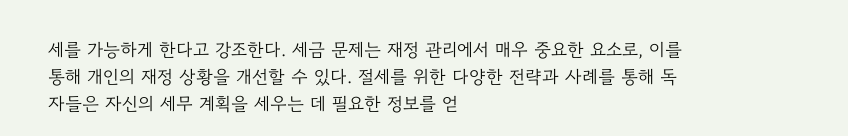세를 가능하게 한다고 강조한다. 세금 문제는 재정 관리에서 매우 중요한 요소로, 이를 통해 개인의 재정 상황을 개선할 수 있다. 절세를 위한 다양한 전략과 사례를 통해 독자들은 자신의 세무 계획을 세우는 데 필요한 정보를 얻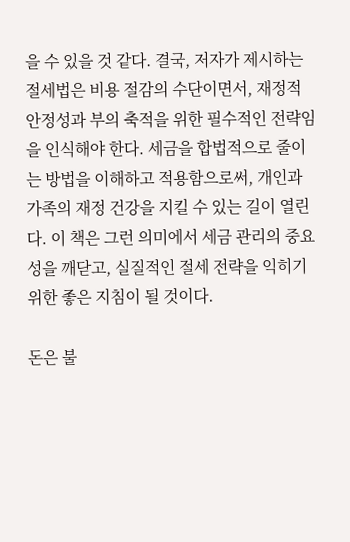을 수 있을 것 같다. 결국, 저자가 제시하는 절세법은 비용 절감의 수단이면서, 재정적 안정성과 부의 축적을 위한 필수적인 전략임을 인식해야 한다. 세금을 합법적으로 줄이는 방법을 이해하고 적용함으로써, 개인과 가족의 재정 건강을 지킬 수 있는 길이 열린다. 이 책은 그런 의미에서 세금 관리의 중요성을 깨닫고, 실질적인 절세 전략을 익히기 위한 좋은 지침이 될 것이다.

돈은 불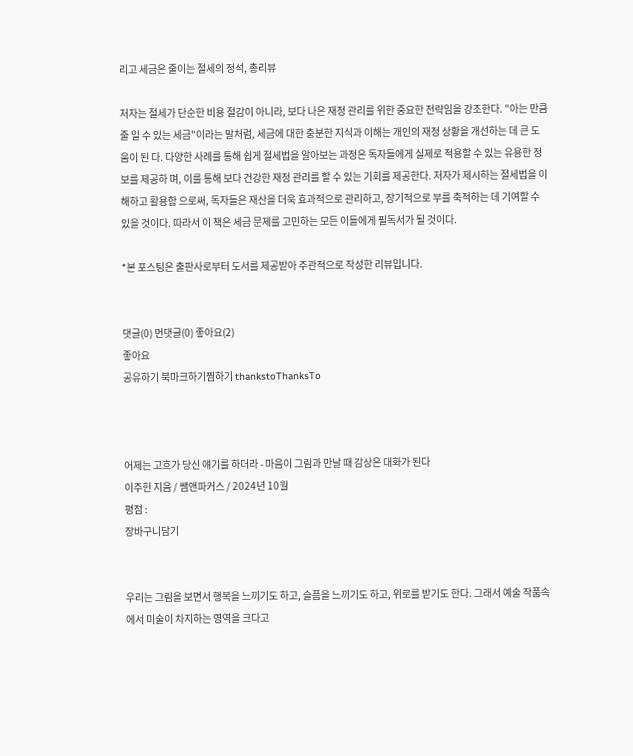리고 세금은 줄이는 절세의 정석, 총리뷰

저자는 절세가 단순한 비용 절감이 아니라, 보다 나은 재정 관리를 위한 중요한 전략임을 강조한다. "아는 만큼 줄 일 수 있는 세금"이라는 말처럼, 세금에 대한 충분한 지식과 이해는 개인의 재정 상황을 개선하는 데 큰 도움이 된 다. 다양한 사례를 통해 쉽게 절세법을 알아보는 과정은 독자들에게 실제로 적용할 수 있는 유용한 정보를 제공하 며, 이를 통해 보다 건강한 재정 관리를 할 수 있는 기회를 제공한다. 저자가 제시하는 절세법을 이해하고 활용함 으로써, 독자들은 재산을 더욱 효과적으로 관리하고, 장기적으로 부를 축적하는 데 기여할 수 있을 것이다. 따라서 이 책은 세금 문제를 고민하는 모든 이들에게 필독서가 될 것이다.

*본 포스팅은 출판사로부터 도서를 제공받아 주관적으로 작성한 리뷰입니다.


댓글(0) 먼댓글(0) 좋아요(2)
좋아요
공유하기 북마크하기찜하기 thankstoThanksTo



어제는 고흐가 당신 얘기를 하더라 - 마음이 그림과 만날 때 감상은 대화가 된다
이주헌 지음 / 쌤앤파커스 / 2024년 10월
평점 :
장바구니담기


우리는 그림을 보면서 행복을 느끼기도 하고, 슬픔을 느끼기도 하고, 위로를 받기도 한다. 그래서 예술 작품속에서 미술이 차지하는 영역을 크다고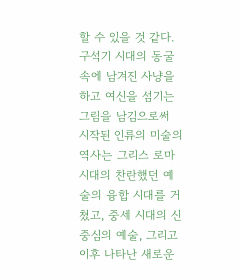할 수 있을 것 같다. 구석기 시대의 동굴 속에 남겨진 사냥을 하고 여신을 섬기는 그림을 남김으로써 시작된 인류의 미술의 역사는 그리스 로마 시대의 찬란했던 예술의 융합 시대를 거쳤고, 중세 시대의 신 중심의 예술, 그리고 이후 나타난 새로운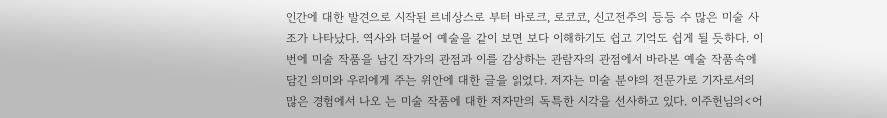인간에 대한 발견으로 시작된 르네상스로 부터 바로크, 로코코, 신고전주의 등등 수 많은 미술 사조가 나타났다. 역사와 더불어 예술을 같이 보면 보다 이해하기도 쉽고 기억도 쉽게 될 듯하다. 이번에 미술 작품을 남긴 작가의 관점과 이를 감상하는 관람자의 관점에서 바라본 예술 작품속에 담긴 의미와 우리에게 주는 위안에 대한 글을 읽었다. 저자는 미술 분야의 전문가로 기자로서의 많은 경험에서 나오 는 미술 작품에 대한 저자만의 독특한 시각을 선사하고 있다. 이주헌님의<어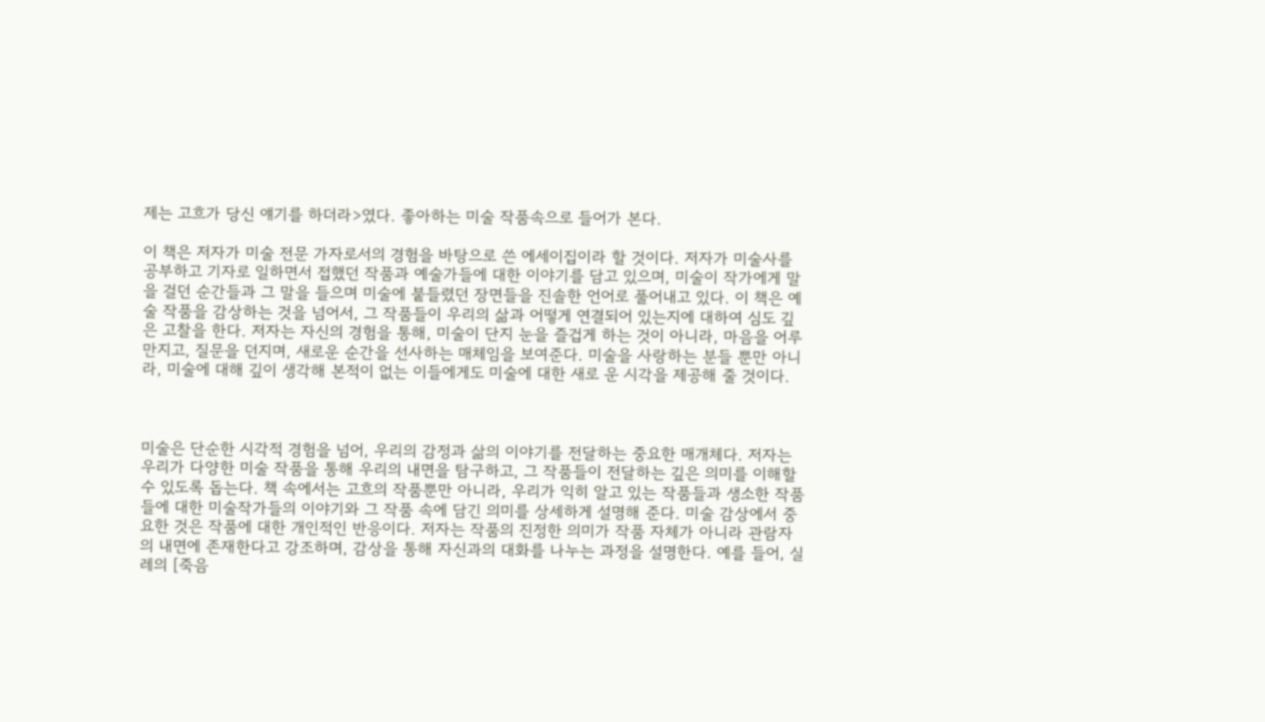제는 고흐가 당신 얘기를 하더라>였다. 좋아하는 미술 작품속으로 들어가 본다.

이 책은 저자가 미술 전문 가자로서의 경험을 바탕으로 쓴 에세이집이라 할 것이다. 저자가 미술사를 공부하고 기자로 일하면서 접했던 작품과 예술가들에 대한 이야기를 담고 있으며, 미술이 작가에게 말을 걸던 순간들과 그 말을 들으며 미술에 붙들렸던 장면들을 진솔한 언어로 풀어내고 있다. 이 책은 예술 작품을 감상하는 것을 넘어서, 그 작품들이 우리의 삶과 어떻게 연결되어 있는지에 대하여 심도 깊은 고찰을 한다. 저자는 자신의 경험을 통해, 미술이 단지 눈을 즐겁게 하는 것이 아니라, 마음을 어루만지고, 질문을 던지며, 새로운 순간을 선사하는 매체임을 보여준다. 미술을 사랑하는 분들 뿐만 아니라, 미술에 대해 깊이 생각해 본적이 없는 이들에게도 미술에 대한 새로 운 시각을 제공해 줄 것이다.



미술은 단순한 시각적 경험을 넘어, 우리의 감정과 삶의 이야기를 전달하는 중요한 매개체다. 저자는 우리가 다양한 미술 작품을 통해 우리의 내면을 탐구하고, 그 작품들이 전달하는 깊은 의미를 이해할 수 있도록 돕는다. 책 속에서는 고흐의 작품뿐만 아니라, 우리가 익히 알고 있는 작품들과 생소한 작품들에 대한 미술작가들의 이야기와 그 작품 속에 담긴 의미를 상세하게 설명해 준다. 미술 감상에서 중요한 것은 작품에 대한 개인적인 반응이다. 저자는 작품의 진정한 의미가 작품 자체가 아니라 관람자의 내면에 존재한다고 강조하며, 감상을 통해 자신과의 대화를 나누는 과정을 설명한다. 예를 들어, 실레의 [죽음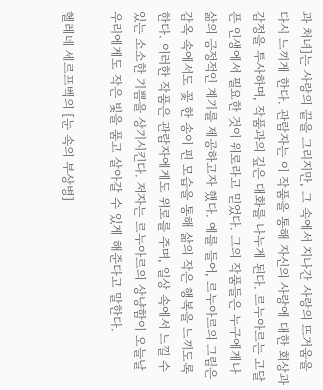과 처녀]는 사랑의 끝을 그리지만, 그 속에서 지나간 사랑의 뜨거움을 다시 느끼게 한다. 관람자는 이 작품을 통해 자신의 사랑에 대한 회상과 감정을 투사하며, 작품과의 깊은 대화를 나누게 된다. 르누아르는 고달픈 인생에서 필요한 것이 위로라고 믿었다. 그의 작품들은 누구에게나 삶의 긍정적인 계기를 제공하고자 했다. 예를 들어, 르누아르의 그림은 감옥 속에서도 꽃 한 송이 핀 모습을 통해 삶의 작은 행복을 느끼도록 한다. 이러한 작품은 관람자에게도 위로를 주며, 일상 속에서 느낄 수 있는 소소한 기쁨을 상기시킨다. 저자는 르누아르의 상냥함이 오늘날 우리에게도 작은 빛을 품고 살아갈 수 있게 해준다고 말한다.

헬레네 세르프벡의 [눈 속의 부상병]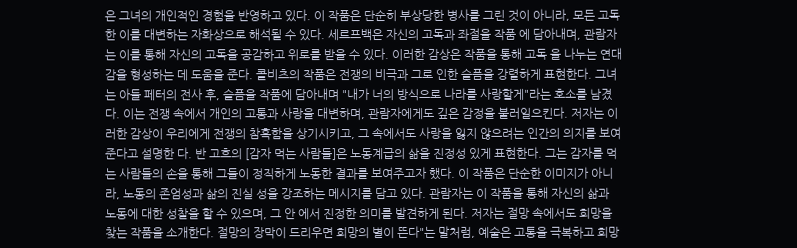은 그녀의 개인적인 경험을 반영하고 있다. 이 작품은 단순히 부상당한 병사를 그린 것이 아니라, 모든 고독한 이를 대변하는 자화상으로 해석될 수 있다. 세르프백은 자신의 고독과 좌절을 작품 에 담아내며, 관람자는 이를 통해 자신의 고독을 공감하고 위로를 받을 수 있다. 이러한 감상은 작품을 통해 고독 을 나누는 연대감을 형성하는 데 도움을 준다. 콜비츠의 작품은 전쟁의 비극과 그로 인한 슬픔을 강렬하게 표현한다. 그녀는 아들 페터의 전사 후, 슬픔을 작품에 담아내며 "내가 너의 방식으로 나라를 사랑할게"라는 호소를 남겼다. 이는 전쟁 속에서 개인의 고통과 사랑을 대변하며, 관람자에게도 깊은 감정을 불러일으킨다. 저자는 이러한 감상이 우리에게 전쟁의 참혹함을 상기시키고, 그 속에서도 사랑을 잃지 않으려는 인간의 의지를 보여준다고 설명한 다. 반 고흐의 [감자 먹는 사람들]은 노동계급의 삶을 진정성 있게 표현한다. 그는 감자를 먹는 사람들의 손을 통해 그들이 정직하게 노동한 결과를 보여주고자 했다. 이 작품은 단순한 이미지가 아니라, 노동의 존엄성과 삶의 진실 성을 강조하는 메시지를 담고 있다. 관람자는 이 작품을 통해 자신의 삶과 노동에 대한 성찰을 할 수 있으며, 그 안 에서 진정한 의미를 발견하게 된다. 저자는 절망 속에서도 희망을 찾는 작품을 소개한다. 절망의 장막이 드리우면 희망의 별이 뜬다"는 말처럼, 예술은 고통을 극복하고 희망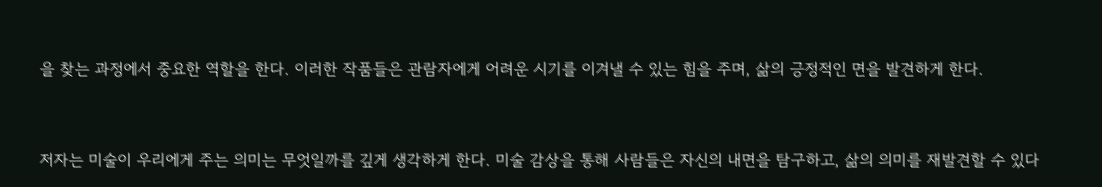을 찾는 과정에서 중요한 역할을 한다. 이러한 작품들은 관람자에게 어려운 시기를 이겨낼 수 있는 힘을 주며, 삶의 긍정적인 면을 발견하게 한다.



저자는 미술이 우리에게 주는 의미는 무엇일까를 깊게 생각하게 한다. 미술 감상을 통해 사람들은 자신의 내면을 탐구하고, 삶의 의미를 재발견할 수 있다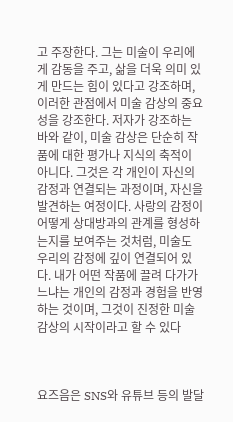고 주장한다. 그는 미술이 우리에게 감동을 주고, 삶을 더욱 의미 있게 만드는 힘이 있다고 강조하며, 이러한 관점에서 미술 감상의 중요성을 강조한다. 저자가 강조하는 바와 같이, 미술 감상은 단순히 작품에 대한 평가나 지식의 축적이 아니다. 그것은 각 개인이 자신의 감정과 연결되는 과정이며, 자신을 발견하는 여정이다. 사랑의 감정이 어떻게 상대방과의 관계를 형성하는지를 보여주는 것처럼, 미술도 우리의 감정에 깊이 연결되어 있다. 내가 어떤 작품에 끌려 다가가느냐는 개인의 감정과 경험을 반영하는 것이며, 그것이 진정한 미술 감상의 시작이라고 할 수 있다



요즈음은 SNS와 유튜브 등의 발달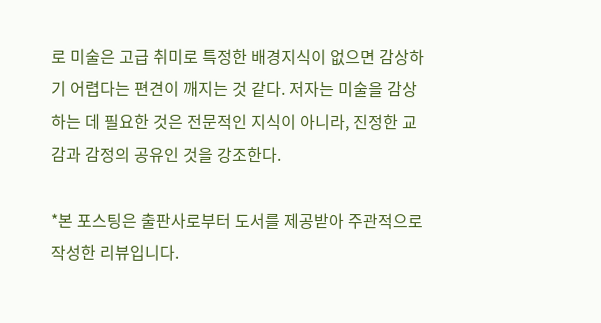로 미술은 고급 취미로 특정한 배경지식이 없으면 감상하기 어렵다는 편견이 깨지는 것 같다. 저자는 미술을 감상하는 데 필요한 것은 전문적인 지식이 아니라, 진정한 교감과 감정의 공유인 것을 강조한다.

*본 포스팅은 출판사로부터 도서를 제공받아 주관적으로 작성한 리뷰입니다.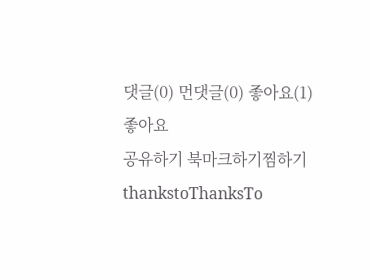댓글(0) 먼댓글(0) 좋아요(1)
좋아요
공유하기 북마크하기찜하기 thankstoThanksTo